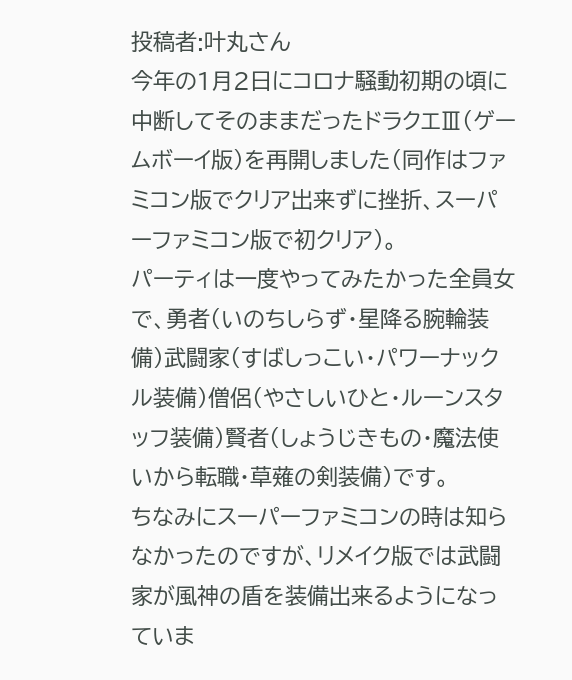投稿者:叶丸さん
今年の1月2日にコロナ騒動初期の頃に中断してそのままだったドラクエⅢ(ゲームボーイ版)を再開しました(同作はファミコン版でクリア出来ずに挫折、スーパーファミコン版で初クリア)。
パーティは一度やってみたかった全員女で、勇者(いのちしらず・星降る腕輪装備)武闘家(すばしっこい・パワーナックル装備)僧侶(やさしいひと・ルーンスタッフ装備)賢者(しょうじきもの・魔法使いから転職・草薙の剣装備)です。
ちなみにスーパーファミコンの時は知らなかったのですが、リメイク版では武闘家が風神の盾を装備出来るようになっていま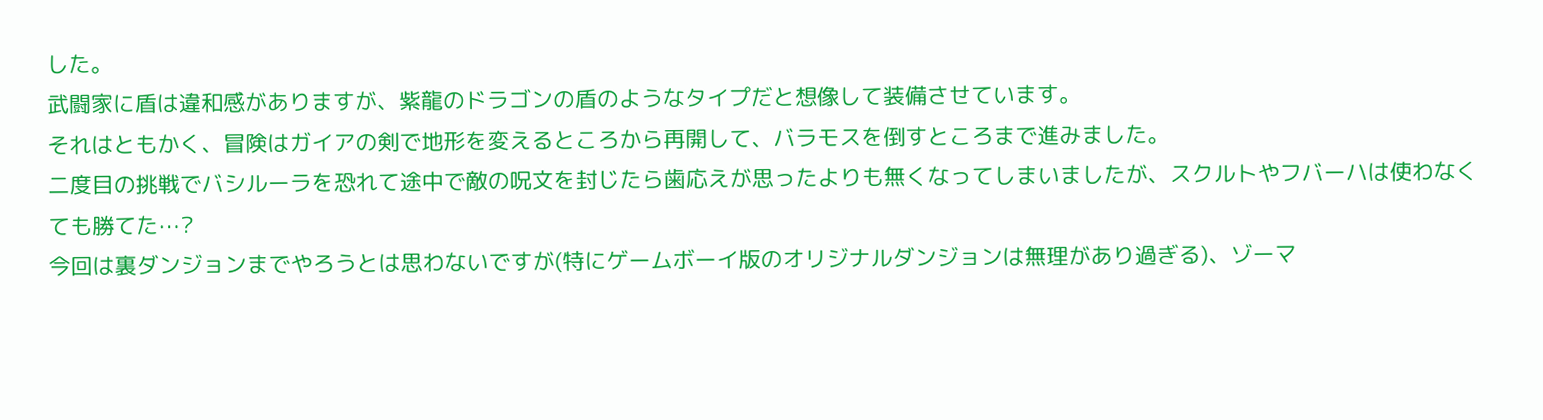した。
武闘家に盾は違和感がありますが、紫龍のドラゴンの盾のようなタイプだと想像して装備させています。
それはともかく、冒険はガイアの剣で地形を変えるところから再開して、バラモスを倒すところまで進みました。
二度目の挑戦でバシルーラを恐れて途中で敵の呪文を封じたら歯応えが思ったよりも無くなってしまいましたが、スクルトやフバーハは使わなくても勝てた⋯?
今回は裏ダンジョンまでやろうとは思わないですが(特にゲームボーイ版のオリジナルダンジョンは無理があり過ぎる)、ゾーマ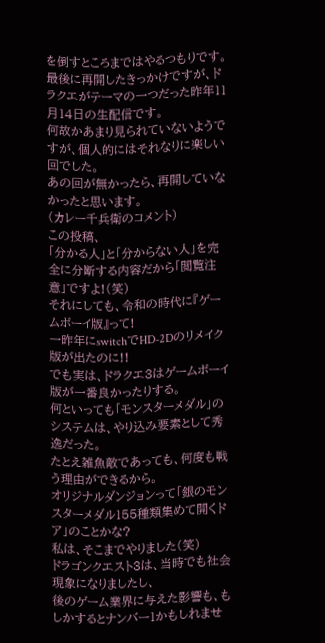を倒すところまではやるつもりです。
最後に再開したきっかけですが、ドラクエがテーマの一つだった昨年11月14日の生配信です。
何故かあまり見られていないようですが、個人的にはそれなりに楽しい回でした。
あの回が無かったら、再開していなかったと思います。
(カレー千兵衛のコメント)
この投稿、
「分かる人」と「分からない人」を完全に分断する内容だから「閲覧注意」ですよ!(笑)
それにしても、令和の時代に『ゲームボーイ版』って!
一昨年にswitchでHD-2Dのリメイク版が出たのに!!
でも実は、ドラクエ3はゲームボーイ版が一番良かったりする。
何といっても「モンスターメダル」のシステムは、やり込み要素として秀逸だった。
たとえ雑魚敵であっても、何度も戦う理由ができるから。
オリジナルダンジョンって「銀のモンスターメダル155種類集めて開くドア」のことかな?
私は、そこまでやりました(笑)
ドラゴンクエスト3は、当時でも社会現象になりましたし、
後のゲーム業界に与えた影響も、もしかするとナンバー1かもしれませ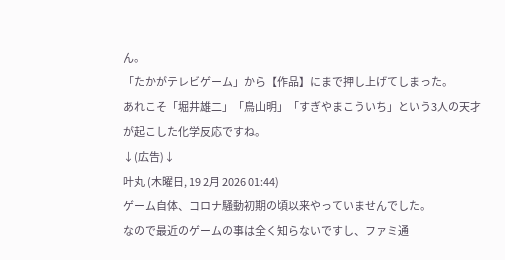ん。
「たかがテレビゲーム」から【作品】にまで押し上げてしまった。
あれこそ「堀井雄二」「鳥山明」「すぎやまこういち」という3人の天才が起こした化学反応ですね。
↓(広告)↓
叶丸 (木曜日, 19 2月 2026 01:44)
ゲーム自体、コロナ騒動初期の頃以来やっていませんでした。
なので最近のゲームの事は全く知らないですし、ファミ通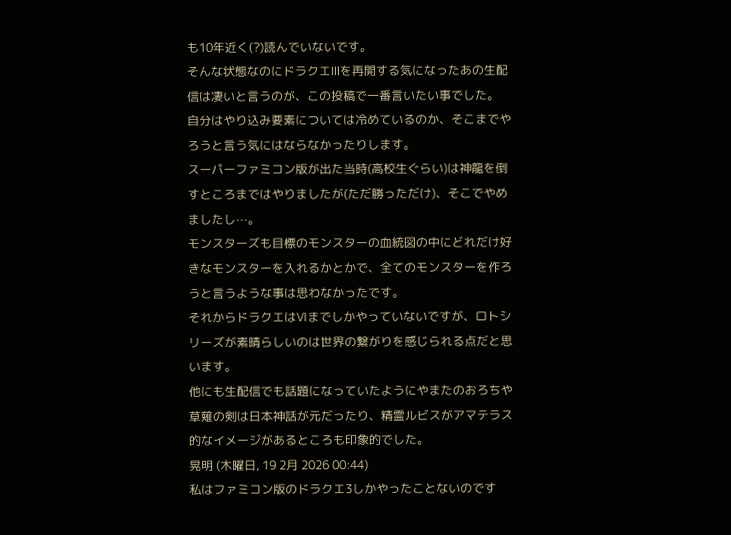も10年近く(?)読んでいないです。
そんな状態なのにドラクエⅢを再開する気になったあの生配信は凄いと言うのが、この投稿で一番言いたい事でした。
自分はやり込み要素については冷めているのか、そこまでやろうと言う気にはならなかったりします。
スーパーファミコン版が出た当時(高校生ぐらい)は神龍を倒すところまではやりましたが(ただ勝っただけ)、そこでやめましたし⋯。
モンスターズも目標のモンスターの血統図の中にどれだけ好きなモンスターを入れるかとかで、全てのモンスターを作ろうと言うような事は思わなかったです。
それからドラクエはⅥまでしかやっていないですが、ロトシリーズが素晴らしいのは世界の繋がりを感じられる点だと思います。
他にも生配信でも話題になっていたようにやまたのおろちや草薙の剣は日本神話が元だったり、精霊ルビスがアマテラス的なイメージがあるところも印象的でした。
晃明 (木曜日, 19 2月 2026 00:44)
私はファミコン版のドラクエ3しかやったことないのです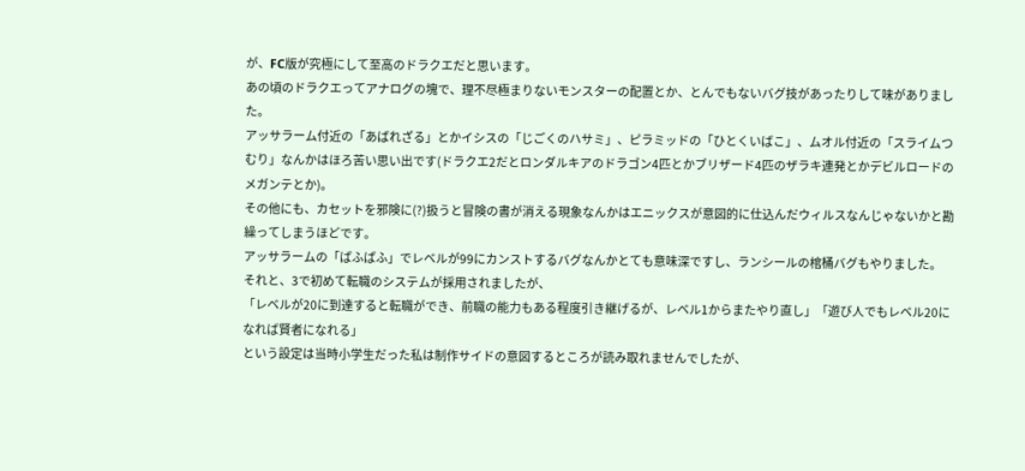が、FC版が究極にして至高のドラクエだと思います。
あの頃のドラクエってアナログの塊で、理不尽極まりないモンスターの配置とか、とんでもないバグ技があったりして味がありました。
アッサラーム付近の「あばれざる」とかイシスの「じごくのハサミ」、ピラミッドの「ひとくいばこ」、ムオル付近の「スライムつむり」なんかはほろ苦い思い出です(ドラクエ2だとロンダルキアのドラゴン4匹とかブリザード4匹のザラキ連発とかデビルロードのメガンテとか)。
その他にも、カセットを邪険に(?)扱うと冒険の書が消える現象なんかはエニックスが意図的に仕込んだウィルスなんじゃないかと勘繰ってしまうほどです。
アッサラームの「ぱふぱふ」でレベルが99にカンストするバグなんかとても意味深ですし、ランシールの棺桶バグもやりました。
それと、3で初めて転職のシステムが採用されましたが、
「レベルが20に到達すると転職ができ、前職の能力もある程度引き継げるが、レベル1からまたやり直し」「遊び人でもレベル20になれば賢者になれる」
という設定は当時小学生だった私は制作サイドの意図するところが読み取れませんでしたが、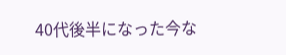40代後半になった今な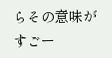らその意味がすごー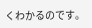くわかるのです。